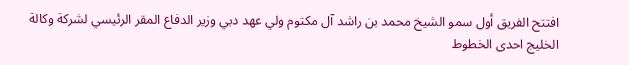افتتح الفريق أول سمو الشيخ محمد بن راشد آل مكتوم ولي عهد دبي وزير الدفاع المقر الرئيسي لشركة وكالة الخليج احدى الخطوط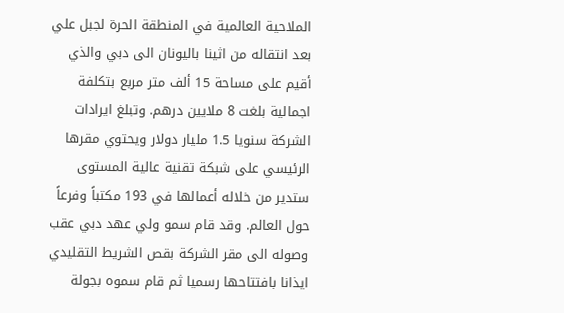الملاحية العالمية في المنطقة الحرة لجبل علي بعد انتقاله من اثينا باليونان الى دبي والذي أقيم على مساحة 15 ألف متر مربع بتكلفة اجمالية بلغت 8 ملايين درهم. وتبلغ ايرادات الشركة سنويا 1.5 مليار دولار ويحتوي مقرها الرئيسي على شبكة تقنية عالية المستوى ستدير من خلاله أعمالها في 193 مكتباً وفرعاً حول العالم. وقد قام سمو ولي عهد دبي عقب وصوله الى مقر الشركة بقص الشريط التقليدي ايذانا بافتتاحها رسميا ثم قام سموه بجولة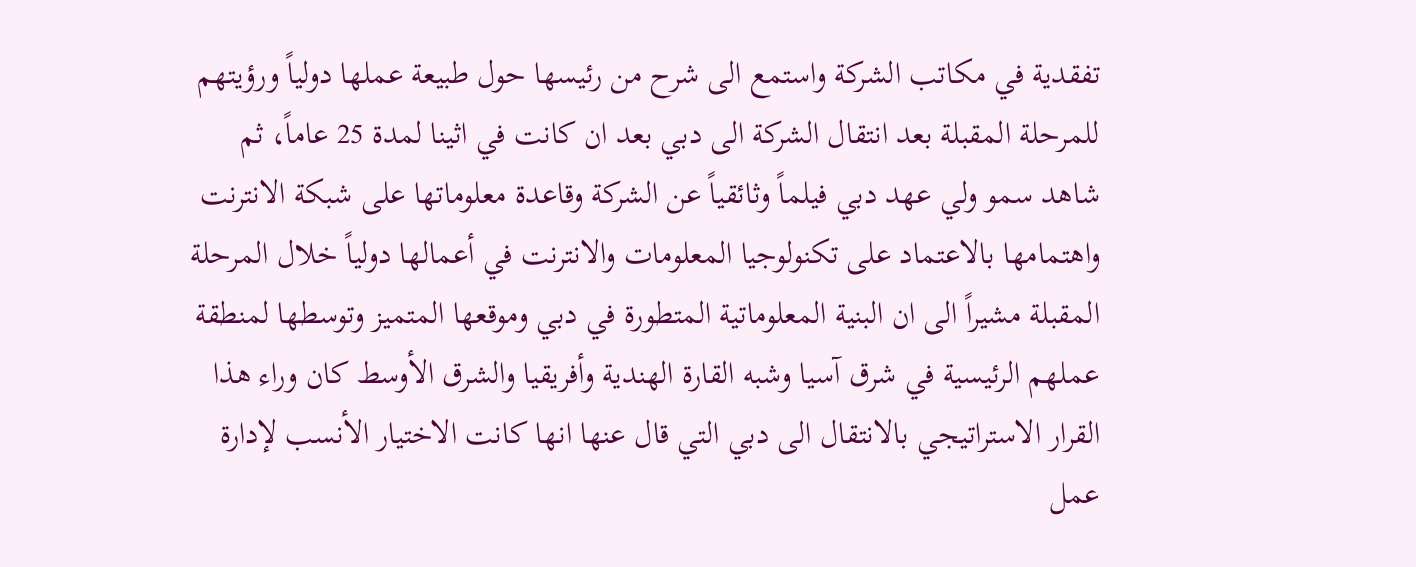تفقدية في مكاتب الشركة واستمع الى شرح من رئيسها حول طبيعة عملها دولياً ورؤيتهم للمرحلة المقبلة بعد انتقال الشركة الى دبي بعد ان كانت في اثينا لمدة 25 عاماً، ثم شاهد سمو ولي عهد دبي فيلماً وثائقياً عن الشركة وقاعدة معلوماتها على شبكة الانترنت واهتمامها بالاعتماد على تكنولوجيا المعلومات والانترنت في أعمالها دولياً خلال المرحلة المقبلة مشيراً الى ان البنية المعلوماتية المتطورة في دبي وموقعها المتميز وتوسطها لمنطقة عملهم الرئيسية في شرق آسيا وشبه القارة الهندية وأفريقيا والشرق الأوسط كان وراء هذا القرار الاستراتيجي بالانتقال الى دبي التي قال عنها انها كانت الاختيار الأنسب لإدارة عمل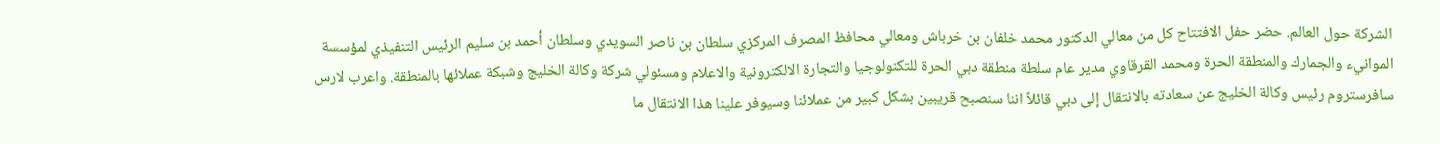الشركة حول العالم. حضر حفل الافتتاح كل من معالي الدكتور محمد خلفان بن خرباش ومعالي محافظ المصرف المركزي سلطان بن ناصر السويدي وسلطان أحمد بن سليم الرئيس التنفيذي لمؤسسة الموانيء والجمارك والمنطقة الحرة ومحمد القرقاوي مدير عام سلطة منطقة دبي الحرة للتكنولوجيا والتجارة الالكترونية والاعلام ومسئولي شركة وكالة الخليج وشبكة عملائها بالمنطقة. واعرب لارس سافرستروم رئيس وكالة الخليج عن سعادته بالانتقال إلى دبي قائلاً اننا سنصبح قريبين بشكل كبير من عملائنا وسيوفر علينا هذا الانتقال ما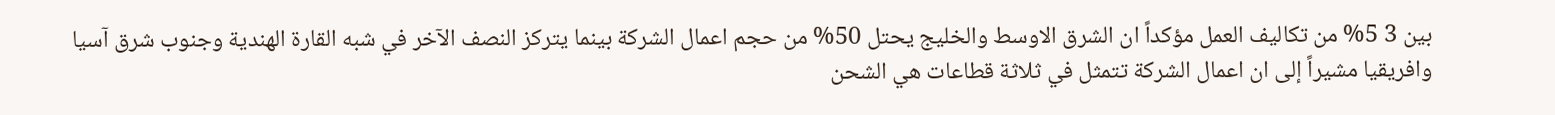بين 3 5% من تكاليف العمل مؤكداً ان الشرق الاوسط والخليج يحتل 50% من حجم اعمال الشركة بينما يتركز النصف الآخر في شبه القارة الهندية وجنوب شرق آسيا وافريقيا مشيراً إلى ان اعمال الشركة تتمثل في ثلاثة قطاعات هي الشحن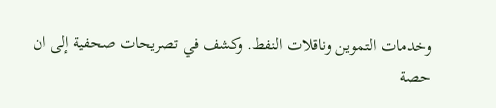وخدمات التموين وناقلات النفط. وكشف في تصريحات صحفية إلى ان حصة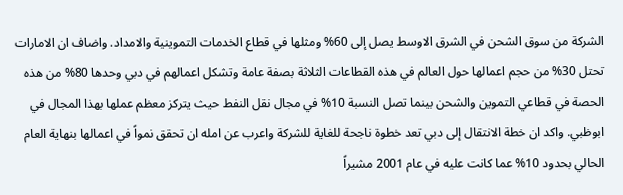الشركة من سوق الشحن في الشرق الاوسط يصل إلى 60% ومثلها في قطاع الخدمات التموينية والامداد. واضاف ان الامارات تحتل 30% من حجم اعمالها حول العالم في هذه القطاعات الثلاثة بصفة عامة وتشكل اعمالهم في دبي وحدها 80% من هذه الحصة في قطاعي التموين والشحن بينما تصل النسبة 10% في مجال نقل النفط حيث يتركز معظم عملها بهذا المجال في ابوظبي. واكد ان خطة الانتقال إلى دبي تعد خطوة ناجحة للغاية للشركة واعرب عن امله ان تحقق نمواً في اعمالها بنهاية العام الحالي بحدود 10% عما كانت عليه في عام 2001 مشيراً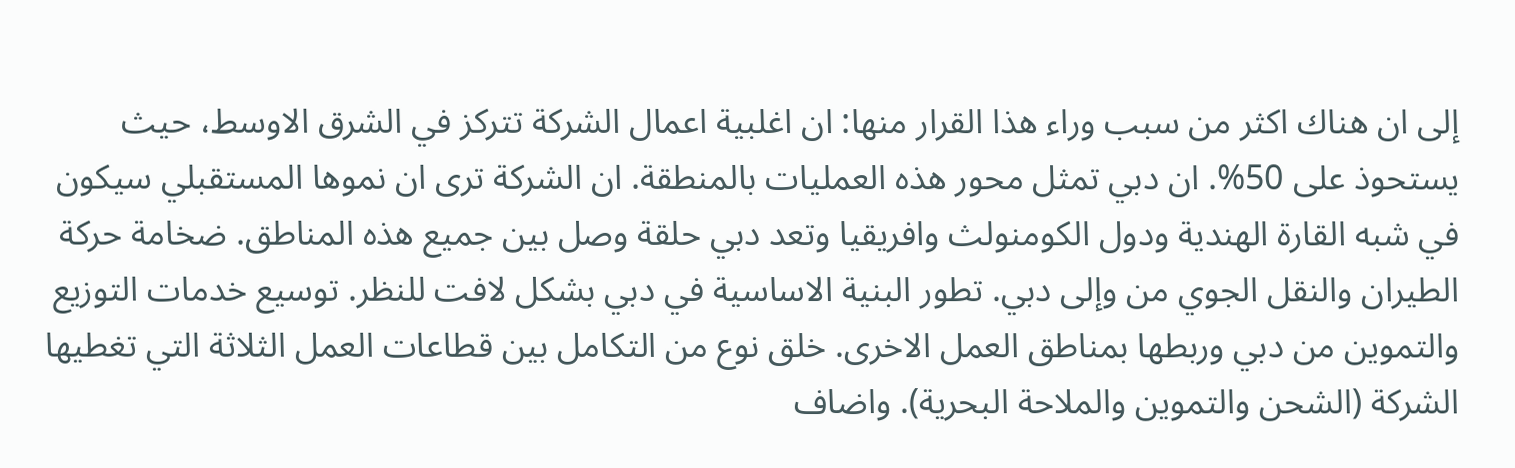إلى ان هناك اكثر من سبب وراء هذا القرار منها: ان اغلبية اعمال الشركة تتركز في الشرق الاوسط، حيث يستحوذ على 50%. ان دبي تمثل محور هذه العمليات بالمنطقة. ان الشركة ترى ان نموها المستقبلي سيكون في شبه القارة الهندية ودول الكومنولث وافريقيا وتعد دبي حلقة وصل بين جميع هذه المناطق. ضخامة حركة الطيران والنقل الجوي من وإلى دبي. تطور البنية الاساسية في دبي بشكل لافت للنظر. توسيع خدمات التوزيع والتموين من دبي وربطها بمناطق العمل الاخرى. خلق نوع من التكامل بين قطاعات العمل الثلاثة التي تغطيها الشركة (الشحن والتموين والملاحة البحرية). واضاف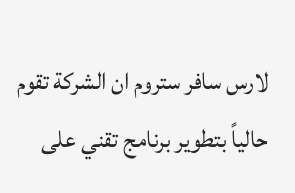لارس سافر ستروم ان الشركة تقوم حالياً بتطوير برنامج تقني على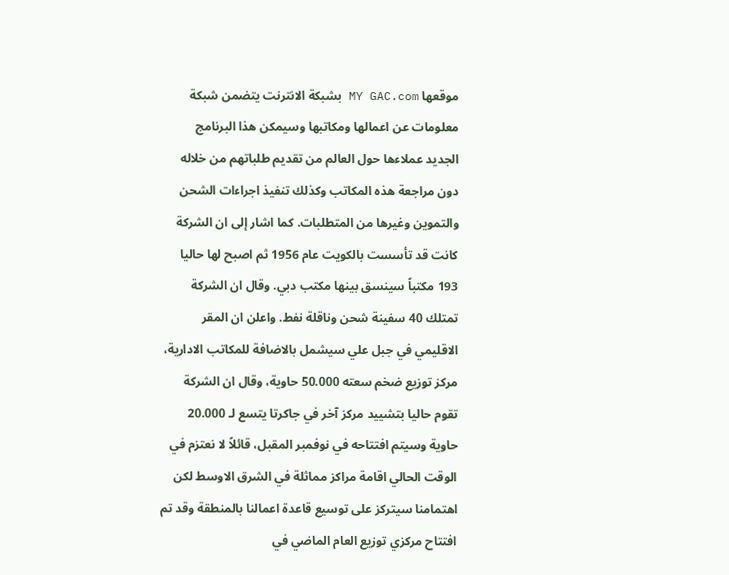موقعها MY GAC.com بشبكة الانترنت يتضمن شبكة معلومات عن اعمالها ومكاتبها وسيمكن هذا البرنامج الجديد عملاءها حول العالم من تقديم طلباتهم من خلاله دون مراجعة هذه المكاتب وكذلك تنفيذ اجراءات الشحن والتموين وغيرها من المتطلبات. كما اشار إلى ان الشركة كانت قد تأسست بالكويت عام 1956 ثم اصبح لها حاليا 193 مكتباً سينسق بينها مكتب دبي. وقال ان الشركة تمتلك 40 سفينة شحن وناقلة نفط. واعلن ان المقر الاقليمي في جبل علي سيشمل بالاضافة للمكاتب الادارية، مركز توزيع ضخم سعته 50.000 حاوية، وقال ان الشركة تقوم حاليا بتشييد مركز آخر في جاكرتا يتسع لـ 20.000 حاوية وسيتم افتتاحه في نوفمبر المقبل، قائلاً لا نعتزم في الوقت الحالي اقامة مراكز مماثلة في الشرق الاوسط لكن اهتمامنا سيتركز على توسيع قاعدة اعمالنا بالمنطقة وقد تم افتتاح مركزي توزيع العام الماضي في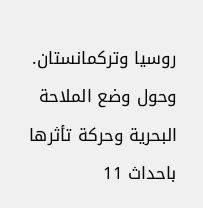روسيا وتركمانستان. وحول وضع الملاحة البحرية وحركة تأثرها باحداث 11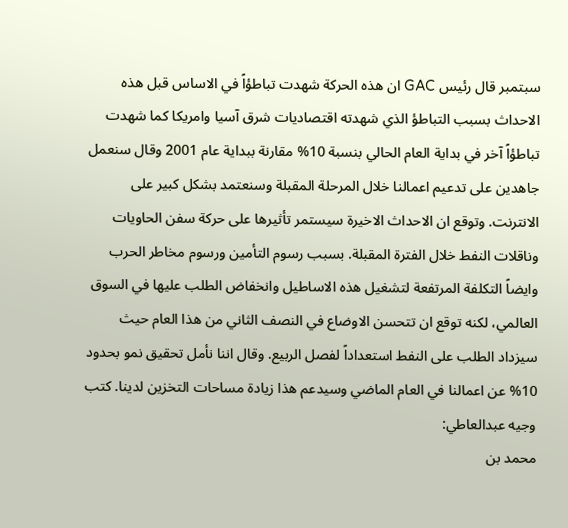سبتمبر قال رئيس GAC ان هذه الحركة شهدت تباطؤاً في الاساس قبل هذه الاحداث بسبب التباطؤ الذي شهدته اقتصاديات شرق آسيا وامريكا كما شهدت تباطؤاً آخر في بداية العام الحالي بنسبة 10% مقارنة ببداية عام 2001 وقال سنعمل جاهدين على تدعيم اعمالنا خلال المرحلة المقبلة وسنعتمد بشكل كبير على الانترنت. وتوقع ان الاحداث الاخيرة سيستمر تأثيرها على حركة سفن الحاويات وناقلات النفط خلال الفترة المقبلة. بسبب رسوم التأمين ورسوم مخاطر الحرب وايضاً التكلفة المرتفعة لتشغيل هذه الاساطيل وانخفاض الطلب عليها في السوق العالمي، لكنه توقع ان تتحسن الاوضاع في النصف الثاني من هذا العام حيث سيزداد الطلب على النفط استعداداً لفصل الربيع. وقال اننا نأمل تحقيق نمو بحدود 10% عن اعمالنا في العام الماضي وسيدعم هذا زيادة مساحات التخزين لدينا. كتب وجيه عبدالعاطي:
محمد بن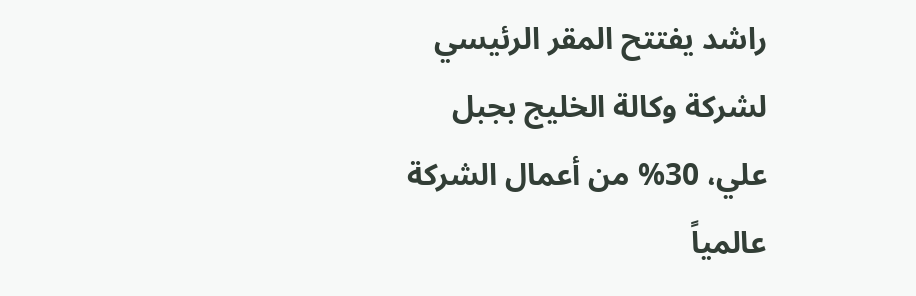راشد يفتتح المقر الرئيسي لشركة وكالة الخليج بجبل علي، 30% من أعمال الشركة عالمياً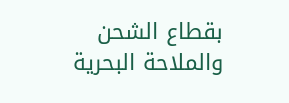بقطاع الشحن والملاحة البحرية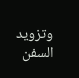وتزويد السفن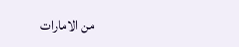من الامارات